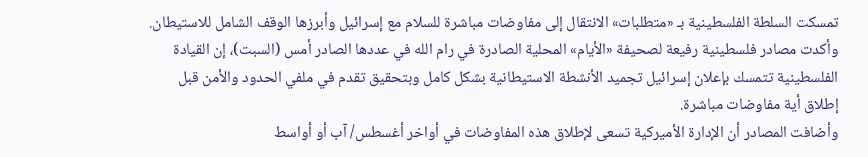تمسكت السلطة الفلسطينية بـ «متطلبات» الانتقال إلى مفاوضات مباشرة للسلام مع إسرائيل وأبرزها الوقف الشامل للاستيطان. وأكدت مصادر فلسطينية رفيعة لصحيفة «الأيام» المحلية الصادرة في رام الله في عددها الصادر أمس (السبت)، إن القيادة الفلسطينية تتمسك بإعلان إسرائيل تجميد الأنشطة الاستيطانية بشكل كامل وبتحقيق تقدم في ملفي الحدود والأمن قبل إطلاق أية مفاوضات مباشرة.
وأضافت المصادر أن الإدارة الأميركية تسعى لإطلاق هذه المفاوضات في أواخر أغسطس/ آب أو أواسط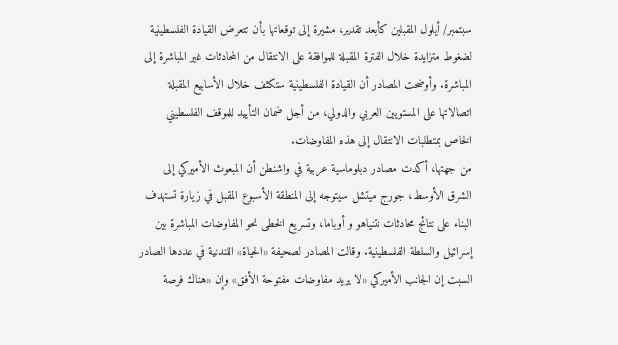سبتمبر/ أيلول المقبلين كأبعد تقدير، مشيرة إلى توقعاتها بأن تتعرض القيادة الفلسطينية لضغوط متزايدة خلال الفترة المقبلة للموافقة على الانتقال من المحادثات غير المباشرة إلى المباشرة. وأوضحت المصادر أن القيادة الفلسطينية ستكثف خلال الأسابيع المقبلة اتصالاتها على المستويين العربي والدولي، من أجل ضمان التأييد للموقف الفلسطيني الخاص بمتطلبات الانتقال إلى هذه المفاوضات.
من جهتها، أكدت مصادر دبلوماسية عربية في واشنطن أن المبعوث الأميركي إلى الشرق الأوسط، جورج ميتشل سيتوجه إلى المنطقة الأسبوع المقبل في زيارة تستهدف البناء على نتائج محادثات نتنياهو و أوباما، وتسريع الخطى نحو المفاوضات المباشرة بين إسرائيل والسلطة الفلسطينية. وقالت المصادر لصحيفة «الحياة» اللندنية في عددها الصادر السبت إن الجانب الأميركي «لا يريد مفاوضات مفتوحة الأفق» وإن «هناك فرصة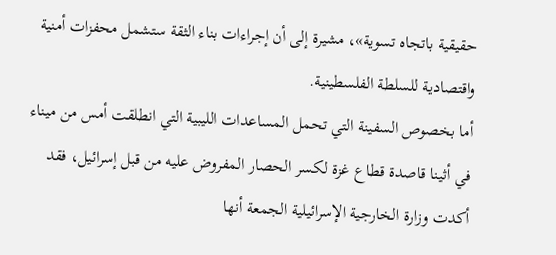حقيقية باتجاه تسوية»، مشيرة إلى أن إجراءات بناء الثقة ستشمل محفزات أمنية واقتصادية للسلطة الفلسطينية.
أما بخصوص السفينة التي تحمل المساعدات الليبية التي انطلقت أمس من ميناء في أثينا قاصدة قطاع غزة لكسر الحصار المفروض عليه من قبل إسرائيل، فقد أكدت وزارة الخارجية الإسرائيلية الجمعة أنها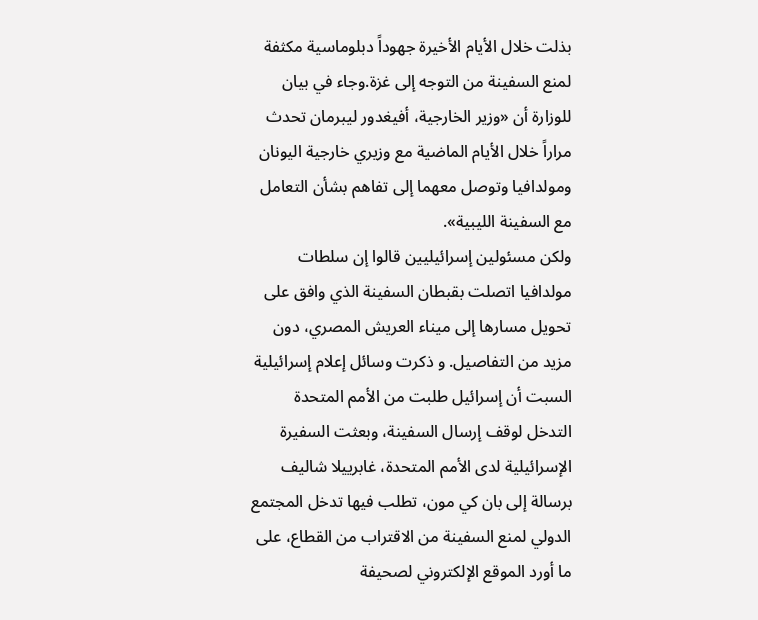بذلت خلال الأيام الأخيرة جهوداً دبلوماسية مكثفة لمنع السفينة من التوجه إلى غزة.وجاء في بيان للوزارة أن «وزير الخارجية، أفيغدور ليبرمان تحدث مراراً خلال الأيام الماضية مع وزيري خارجية اليونان ومولدافيا وتوصل معهما إلى تفاهم بشأن التعامل مع السفينة الليبية».
ولكن مسئولين إسرائيليين قالوا إن سلطات مولدافيا اتصلت بقبطان السفينة الذي وافق على تحويل مسارها إلى ميناء العريش المصري، دون مزيد من التفاصيل. و ذكرت وسائل إعلام إسرائيلية السبت أن إسرائيل طلبت من الأمم المتحدة التدخل لوقف إرسال السفينة، وبعثت السفيرة الإسرائيلية لدى الأمم المتحدة، غابرييلا شاليف برسالة إلى بان كي مون، تطلب فيها تدخل المجتمع الدولي لمنع السفينة من الاقتراب من القطاع، على ما أورد الموقع الإلكتروني لصحيفة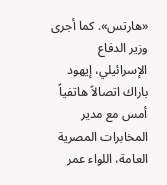«هارتس». كما أجرى وزير الدفاع الإسرائيلي، إيهود باراك اتصالاً هاتفياً أمس مع مدير المخابرات المصرية العامة، اللواء عمر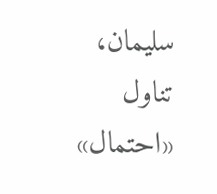سليمان، تناول «احتمال»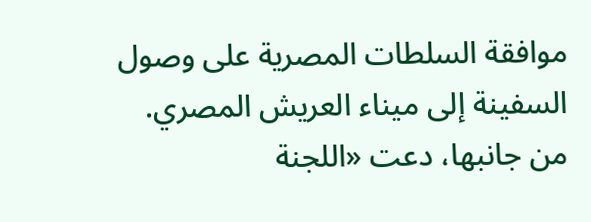موافقة السلطات المصرية على وصول السفينة إلى ميناء العريش المصري.
من جانبها، دعت «اللجنة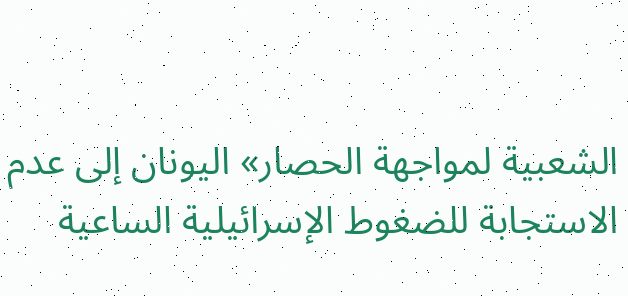الشعبية لمواجهة الحصار» اليونان إلى عدم الاستجابة للضغوط الإسرائيلية الساعية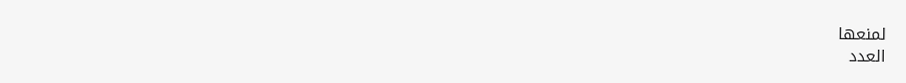لمنعها
العدد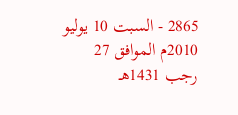2865 - السبت 10 يوليو 2010م الموافق 27 رجب 1431هـ